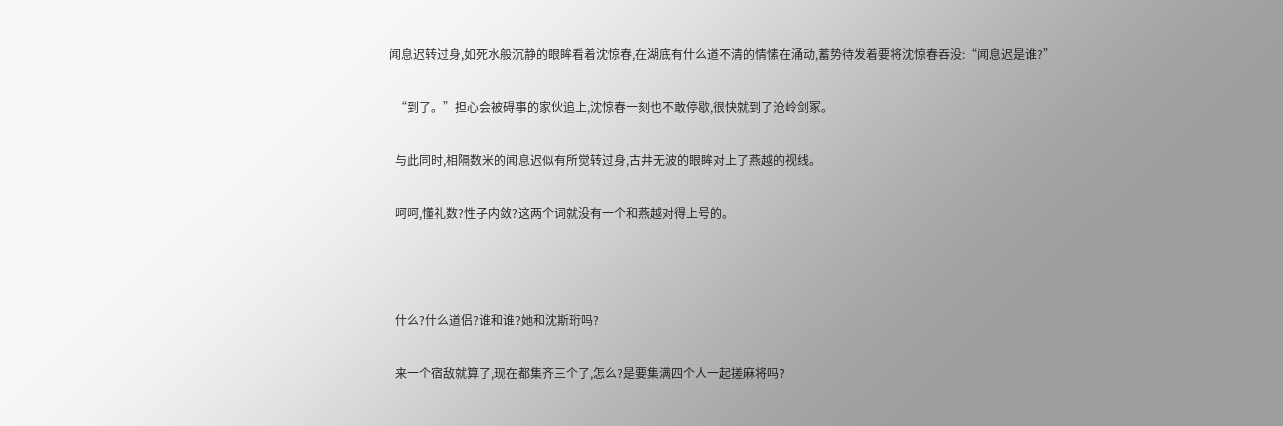闻息迟转过身,如死水般沉静的眼眸看着沈惊春,在湖底有什么道不清的情愫在涌动,蓄势待发着要将沈惊春吞没:“闻息迟是谁?”

  “到了。”担心会被碍事的家伙追上,沈惊春一刻也不敢停歇,很快就到了沧岭剑冢。

  与此同时,相隔数米的闻息迟似有所觉转过身,古井无波的眼眸对上了燕越的视线。

  呵呵,懂礼数?性子内敛?这两个词就没有一个和燕越对得上号的。



  什么?什么道侣?谁和谁?她和沈斯珩吗?

  来一个宿敌就算了,现在都集齐三个了,怎么?是要集满四个人一起搓麻将吗?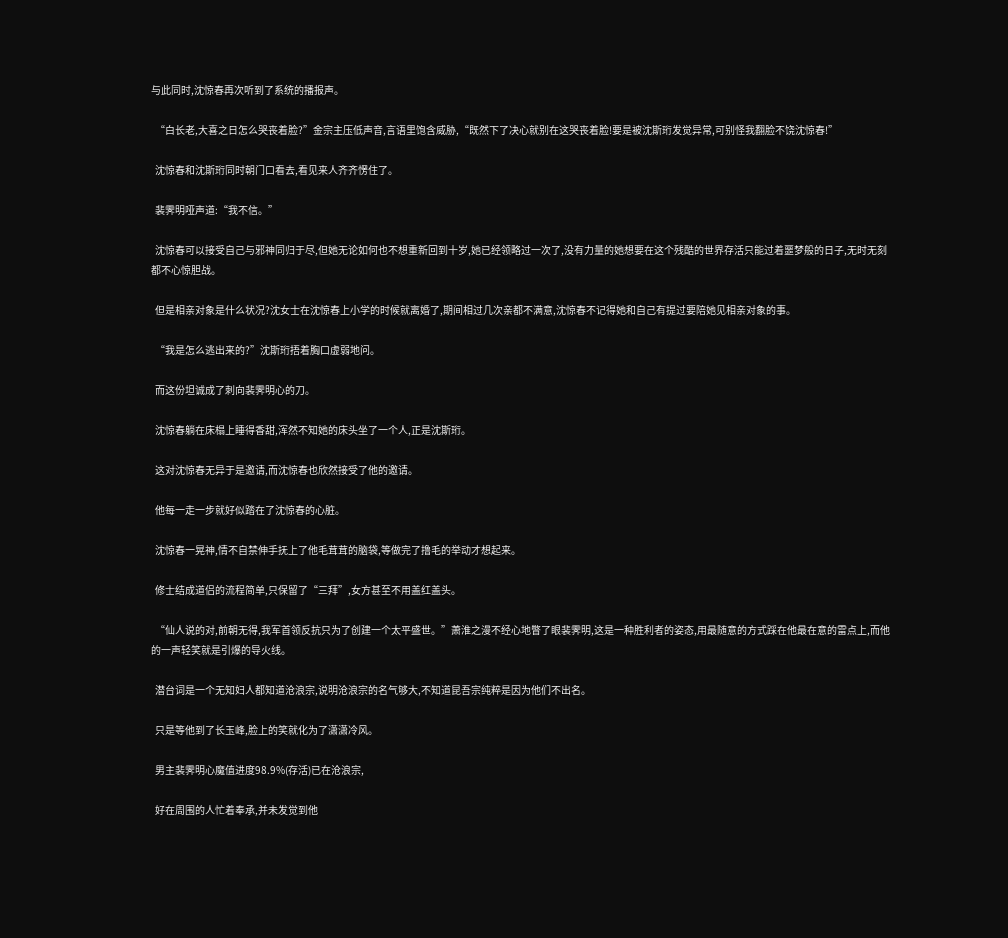与此同时,沈惊春再次听到了系统的播报声。

  “白长老,大喜之日怎么哭丧着脸?”金宗主压低声音,言语里饱含威胁,“既然下了决心就别在这哭丧着脸!要是被沈斯珩发觉异常,可别怪我翻脸不饶沈惊春!”

  沈惊春和沈斯珩同时朝门口看去,看见来人齐齐愣住了。

  裴霁明哑声道:“我不信。”

  沈惊春可以接受自己与邪神同归于尽,但她无论如何也不想重新回到十岁,她已经领略过一次了,没有力量的她想要在这个残酷的世界存活只能过着噩梦般的日子,无时无刻都不心惊胆战。

  但是相亲对象是什么状况?沈女士在沈惊春上小学的时候就离婚了,期间相过几次亲都不满意,沈惊春不记得她和自己有提过要陪她见相亲对象的事。

  “我是怎么逃出来的?”沈斯珩捂着胸口虚弱地问。

  而这份坦诚成了刺向裴霁明心的刀。

  沈惊春躺在床榻上睡得香甜,浑然不知她的床头坐了一个人,正是沈斯珩。

  这对沈惊春无异于是邀请,而沈惊春也欣然接受了他的邀请。

  他每一走一步就好似踏在了沈惊春的心脏。

  沈惊春一晃神,情不自禁伸手抚上了他毛茸茸的脑袋,等做完了撸毛的举动才想起来。

  修士结成道侣的流程简单,只保留了“三拜”,女方甚至不用盖红盖头。

  “仙人说的对,前朝无得,我军首领反抗只为了创建一个太平盛世。”萧淮之漫不经心地瞥了眼裴霁明,这是一种胜利者的姿态,用最随意的方式踩在他最在意的雷点上,而他的一声轻笑就是引爆的导火线。

  潜台词是一个无知妇人都知道沧浪宗,说明沧浪宗的名气够大,不知道昆吾宗纯粹是因为他们不出名。

  只是等他到了长玉峰,脸上的笑就化为了潇潇冷风。

  男主裴霁明心魔值进度98.9%(存活)已在沧浪宗,

  好在周围的人忙着奉承,并未发觉到他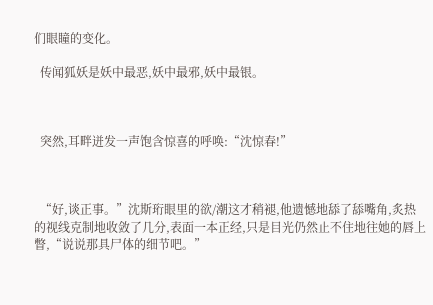们眼瞳的变化。

  传闻狐妖是妖中最恶,妖中最邪,妖中最银。



  突然,耳畔迸发一声饱含惊喜的呼唤:“沈惊春!”



  “好,谈正事。”沈斯珩眼里的欲/潮这才稍褪,他遗憾地舔了舔嘴角,炙热的视线克制地收敛了几分,表面一本正经,只是目光仍然止不住地往她的唇上瞥,“说说那具尸体的细节吧。”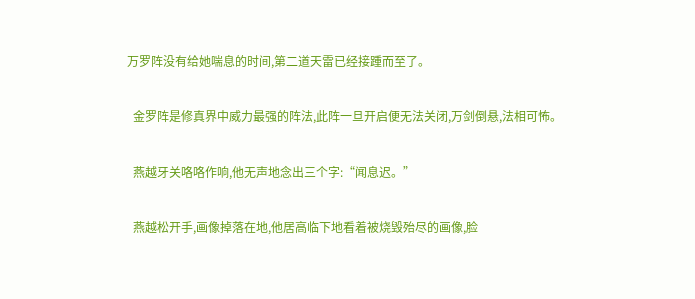万罗阵没有给她喘息的时间,第二道天雷已经接踵而至了。

  金罗阵是修真界中威力最强的阵法,此阵一旦开启便无法关闭,万剑倒悬,法相可怖。

  燕越牙关咯咯作响,他无声地念出三个字:“闻息迟。”

  燕越松开手,画像掉落在地,他居高临下地看着被烧毁殆尽的画像,脸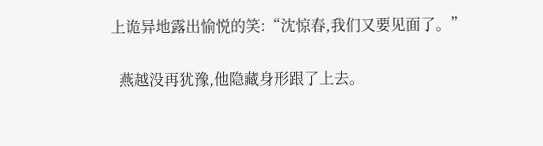上诡异地露出愉悦的笑:“沈惊春,我们又要见面了。”

  燕越没再犹豫,他隐藏身形跟了上去。